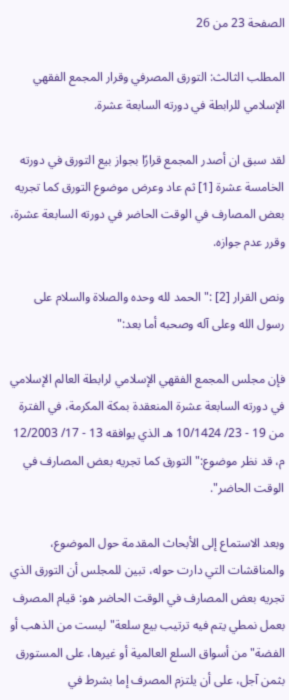الصفحة 23 من 26

المطلب الثالث: التورق المصرفي وقرار المجمع الفقهي الإسلامي للرابطة في دورته السابعة عشرة.

لقد سبق ان أصدر المجمع قرارًا بجواز بيع التورق في دورته الخامسة عشرة [1] ثم عاد وعرض موضوع التورق كما تجريه بعض المصارف في الوقت الحاضر في دورته السابعة عشرة، وقرر عدم جوازه.

ونص القرار [2] :"الحمد لله وحده والصلاة والسلام على رسول الله وعلى آله وصحبه أما بعد:"

فإن مجلس المجمع الفقهي الإسلامي لرابطة العالم الإسلامي في دورته السابعة عشرة المنعقدة بمكة المكرمة، في الفترة من 19 - 23/ 10/1424 هـ الذي يوافقه 13 - 17/ 12/2003 م، قد نظر موضوع:"التورق كما تجريه بعض المصارف في الوقت الحاضر".

وبعد الاستماع إلى الأبحاث المقدمة حول الموضوع، والمناقشات التي دارت حوله، تبين للمجلس أن التورق الذي تجريه بعض المصارف في الوقت الحاضر هو: قيام المصرف بعمل نمطي يتم فيه ترتيب بيع سلعة"ليست من الذهب أو الفضة"من أسواق السلع العالمية أو غيرها، على المستورق بثمن آجل، على أن يلتزم المصرف إما بشرط في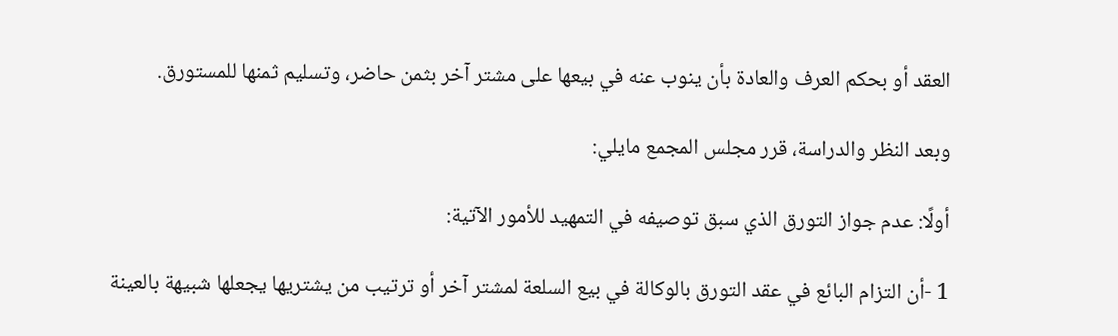العقد أو بحكم العرف والعادة بأن ينوب عنه في بيعها على مشتر آخر بثمن حاضر، وتسليم ثمنها للمستورق.

وبعد النظر والدراسة، قرر مجلس المجمع مايلي:

أولًا: عدم جواز التورق الذي سبق توصيفه في التمهيد للأمور الآتية:

1 -أن التزام البائع في عقد التورق بالوكالة في بيع السلعة لمشتر آخر أو ترتيب من يشتريها يجعلها شبيهة بالعينة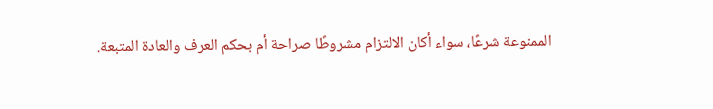الممنوعة شرعًا، سواء أكان الالتزام مشروطًا صراحة أم بحكم العرف والعادة المتبعة.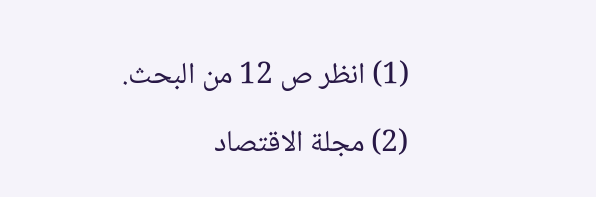(1) انظر ص 12 من البحث.

(2) مجلة الاقتصاد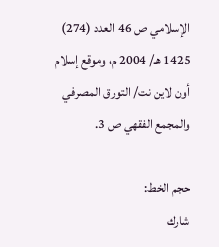الإسلامي ص 46 العدد (274) 1425 هـ/ 2004 م، وموقع إسلام أون لاين نت/ التورق المصرفي والمجمع الفقهي ص 3.

حجم الخط:
شارك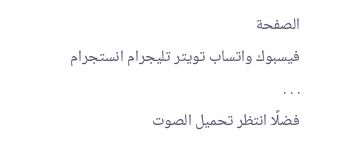الصفحة
فيسبوك واتساب تويتر تليجرام انستجرام
. . .
فضلًا انتظر تحميل الصوت